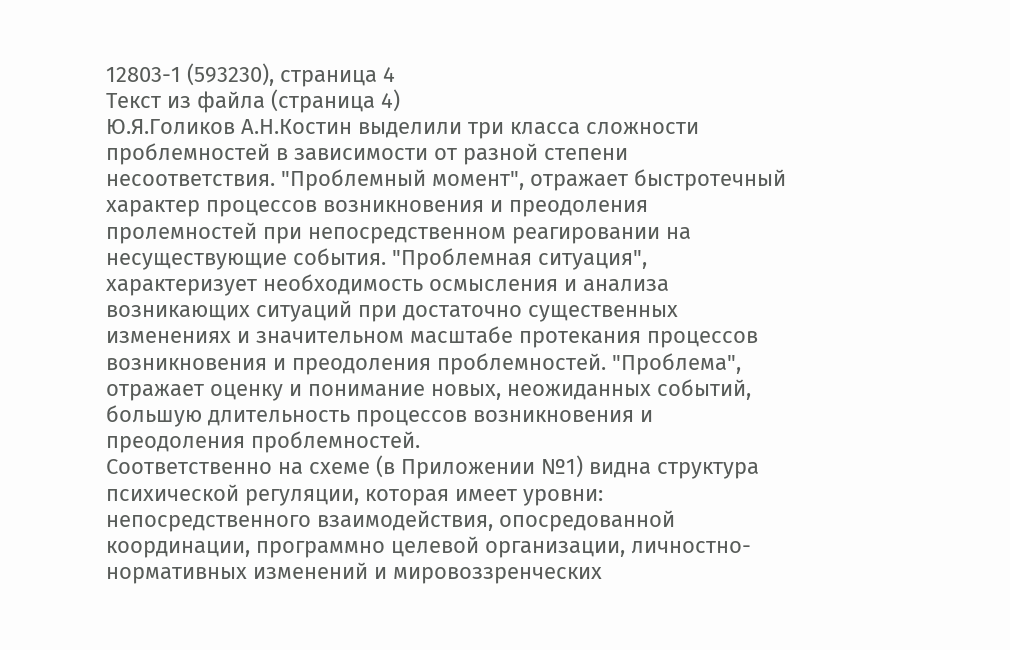12803-1 (593230), страница 4
Текст из файла (страница 4)
Ю.Я.Голиков А.Н.Костин выделили три класса сложности проблемностей в зависимости от разной степени несоответствия. "Проблемный момент", отражает быстротечный характер процессов возникновения и преодоления пролемностей при непосредственном реагировании на несуществующие события. "Проблемная ситуация", характеризует необходимость осмысления и анализа возникающих ситуаций при достаточно существенных изменениях и значительном масштабе протекания процессов возникновения и преодоления проблемностей. "Проблема", отражает оценку и понимание новых, неожиданных событий, большую длительность процессов возникновения и преодоления проблемностей.
Соответственно на схеме (в Приложении №1) видна структура психической регуляции, которая имеет уровни: непосредственного взаимодействия, опосредованной координации, программно целевой организации, личностно-нормативных изменений и мировоззренческих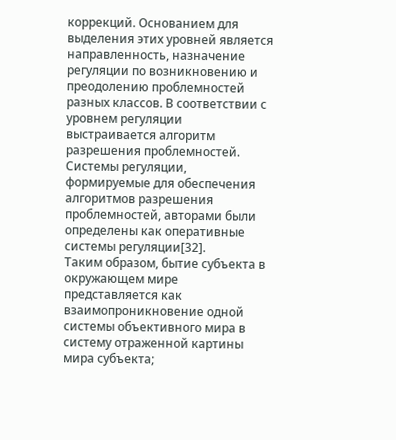коррекций. Основанием для выделения этих уровней является направленность, назначение регуляции по возникновению и преодолению проблемностей разных классов. В соответствии с уровнем регуляции выстраивается алгоритм разрешения проблемностей. Системы регуляции, формируемые для обеспечения алгоритмов разрешения проблемностей, авторами были определены как оперативные системы регуляции[32].
Таким образом, бытие субъекта в окружающем мире представляется как взаимопроникновение одной системы объективного мира в систему отраженной картины мира субъекта;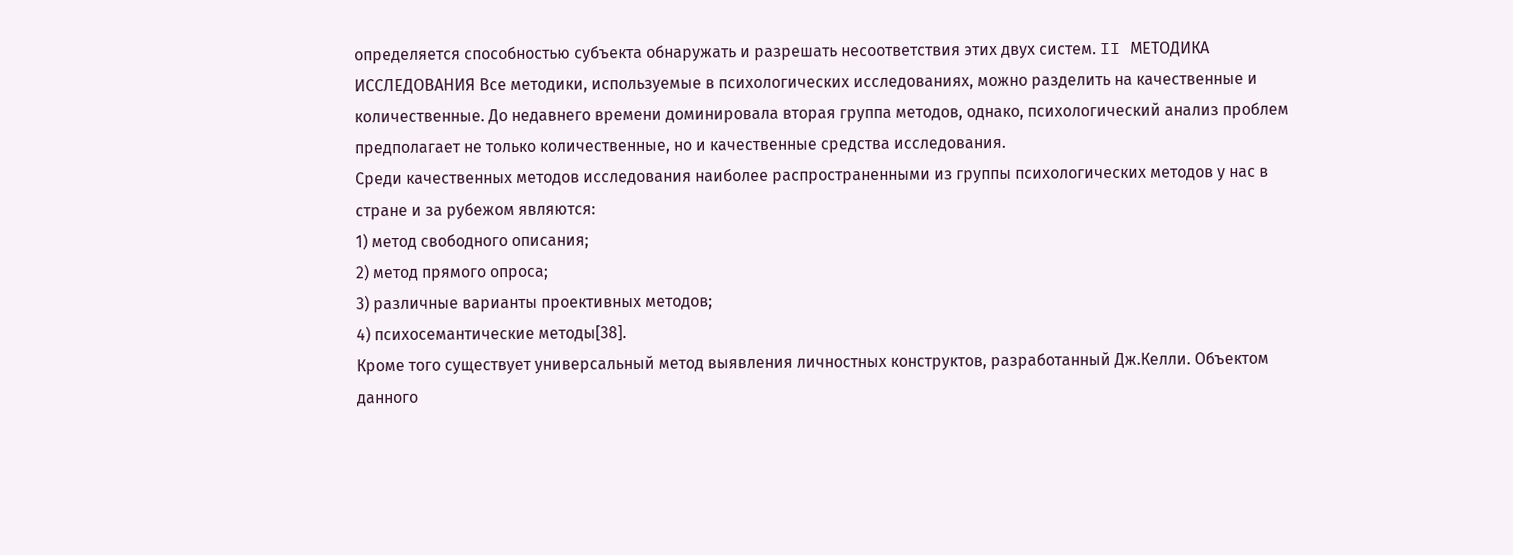определяется способностью субъекта обнаружать и разрешать несоответствия этих двух систем. II МЕТОДИКА ИССЛЕДОВАНИЯ Все методики, используемые в психологических исследованиях, можно разделить на качественные и количественные. До недавнего времени доминировала вторая группа методов, однако, психологический анализ проблем предполагает не только количественные, но и качественные средства исследования.
Среди качественных методов исследования наиболее распространенными из группы психологических методов у нас в стране и за рубежом являются:
1) метод свободного описания;
2) метод прямого опроса;
3) различные варианты проективных методов;
4) психосемантические методы[38].
Кроме того существует универсальный метод выявления личностных конструктов, разработанный Дж.Келли. Объектом данного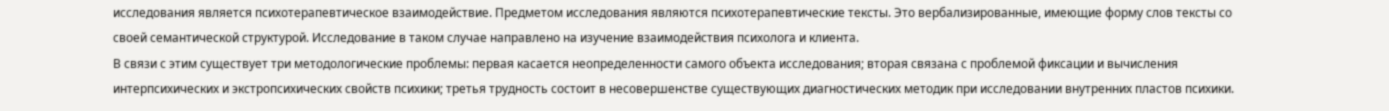исследования является психотерапевтическое взаимодействие. Предметом исследования являются психотерапевтические тексты. Это вербализированные, имеющие форму слов тексты со своей семантической структурой. Исследование в таком случае направлено на изучение взаимодействия психолога и клиента.
В связи с этим существует три методологические проблемы: первая касается неопределенности самого объекта исследования; вторая связана с проблемой фиксации и вычисления интерпсихических и экстропсихических свойств психики; третья трудность состоит в несовершенстве существующих диагностических методик при исследовании внутренних пластов психики.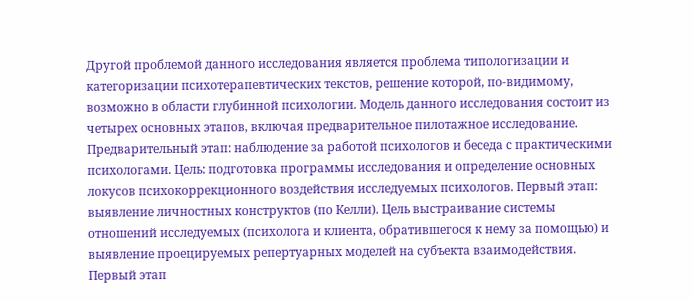Другой проблемой данного исследования является проблема типологизации и категоризации психотерапевтических текстов, решение которой, по-видимому, возможно в области глубинной психологии. Модель данного исследования состоит из четырех основных этапов, включая предварительное пилотажное исследование. Предварительный этап: наблюдение за работой психологов и беседа с практическими психологами. Цель: подготовка программы исследования и определение основных локусов психокоррекционного воздействия исследуемых психологов. Первый этап: выявление личностных конструктов (по Келли). Цель выстраивание системы отношений исследуемых (психолога и клиента, обратившегося к нему за помощью) и выявление проецируемых репертуарных моделей на субъекта взаимодействия.
Первый этап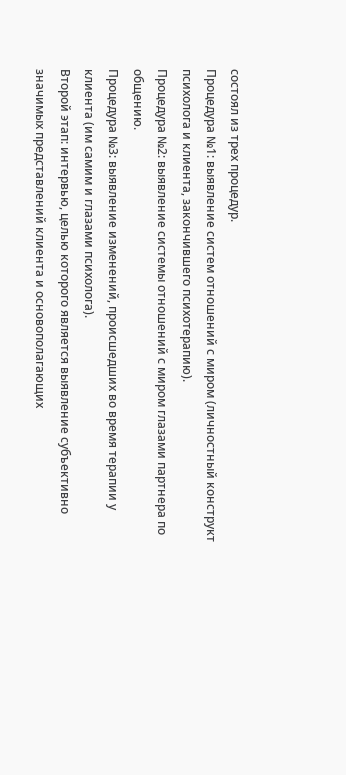состоял из трех процедур.
Процедура №1: выявление систем отношений с миром (личностный конструкт психолога и клиента, закончившего психотерапию).
Процедура №2: выявление системы отношений с миром глазами партнера по общению.
Процедура №3: выявление изменений, происшедших во время терапии у клиента (им самим и глазами психолога).
Второй этап: интервью, целью которого является выявление субъективно значимых представлений клиента и основополагающих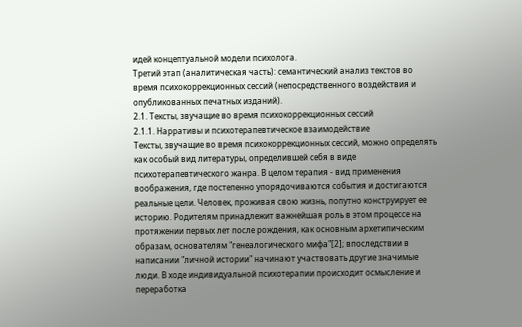идей концептуальной модели психолога.
Третий этап (аналитическая часть): семантический анализ текстов во время психокоррекционных сессий (непосредственного воздействия и опубликованных печатных изданий).
2.1. Тексты, звучащие во время психокоррекционных сессий
2.1.1. Нарративы и психотерапевтическое взаимодействие
Тексты, звучащие во время психокоррекционных сессий, можно определять как особый вид литературы, определившей себя в виде психотерапевтического жанра. В целом терапия - вид применения воображения, где постепенно упорядочиваются события и достигаются реальные цели. Человек, проживая свою жизнь, попутно конструирует ее историю. Родителям принадлежит важнейшая роль в этом процессе на протяжении первых лет после рождения, как основным архетипическим образам, основателям "генеалогического мифа"[2]; впоследствии в написании "личной истории" начинают участвовать другие значимые люди. В ходе индивидуальной психотерапии происходит осмысление и переработка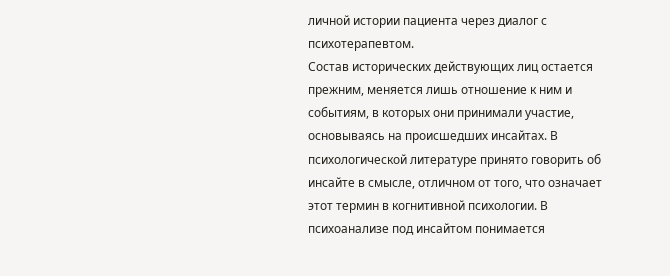личной истории пациента через диалог с психотерапевтом.
Состав исторических действующих лиц остается прежним, меняется лишь отношение к ним и событиям, в которых они принимали участие, основываясь на происшедших инсайтах. В психологической литературе принято говорить об инсайте в смысле, отличном от того, что означает этот термин в когнитивной психологии. В психоанализе под инсайтом понимается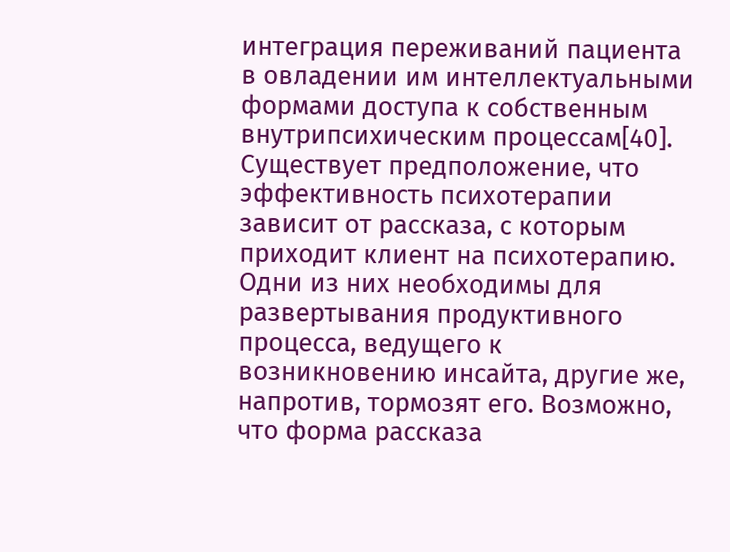интеграция переживаний пациента в овладении им интеллектуальными формами доступа к собственным внутрипсихическим процессам[40].
Существует предположение, что эффективность психотерапии зависит от рассказа, с которым приходит клиент на психотерапию. Одни из них необходимы для развертывания продуктивного процесса, ведущего к возникновению инсайта, другие же, напротив, тормозят его. Возможно, что форма рассказа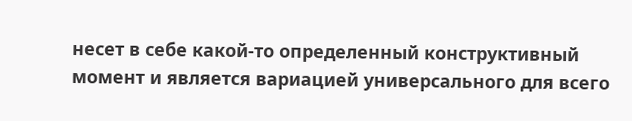несет в себе какой-то определенный конструктивный момент и является вариацией универсального для всего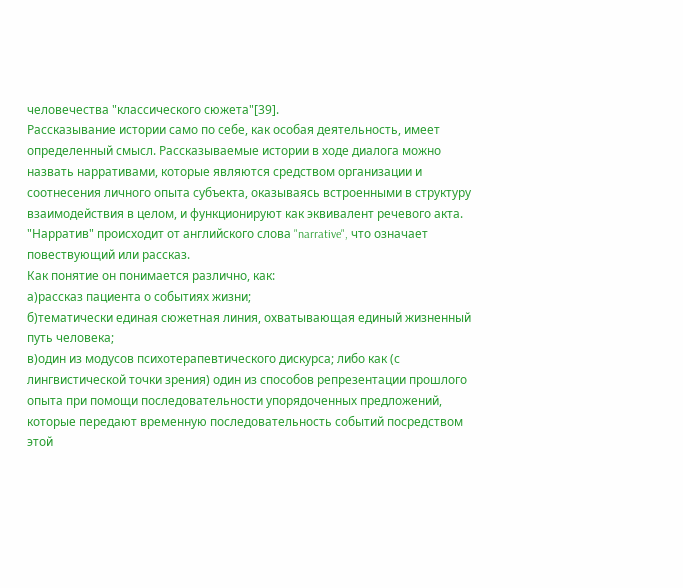человечества "классического сюжета"[39].
Рассказывание истории само по себе, как особая деятельность, имеет определенный смысл. Рассказываемые истории в ходе диалога можно назвать нарративами, которые являются средством организации и соотнесения личного опыта субъекта, оказываясь встроенными в структуру взаимодействия в целом, и функционируют как эквивалент речевого акта. "Нарратив" происходит от английского слова "narrative", что означает повествующий или рассказ.
Как понятие он понимается различно, как:
а)рассказ пациента о событиях жизни;
б)тематически единая сюжетная линия, охватывающая единый жизненный путь человека;
в)один из модусов психотерапевтического дискурса; либо как (с лингвистической точки зрения) один из способов репрезентации прошлого опыта при помощи последовательности упорядоченных предложений, которые передают временную последовательность событий посредством этой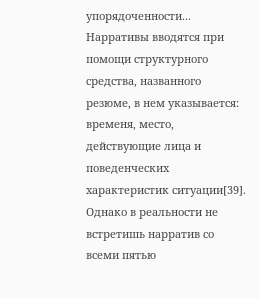упорядоченности...
Нарративы вводятся при помощи структурного средства, названного резюме, в нем указывается: временя, место, действующие лица и поведенческих характеристик ситуации[39]. Однако в реальности не встретишь нарратив со всеми пятью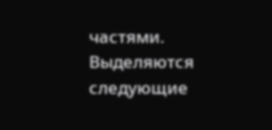частями.
Выделяются следующие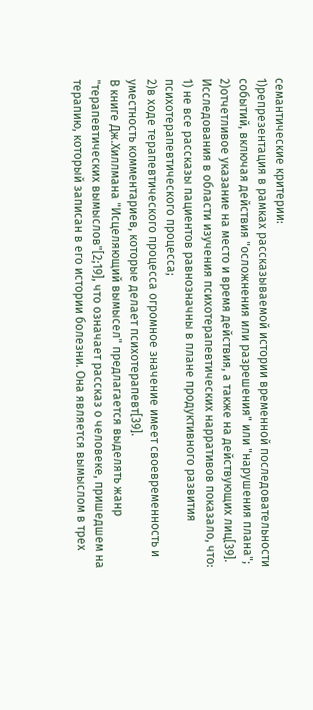семантические критерии:
1)репрезентация в рамках рассказываемой истории временной последовательности событий, включая действия "осложнения или разрешения" или "нарушения плана";
2)отчетливое указание на место и время действия, а также на действующих лиц[39].
Исследования в области изучения психотерапевтических нарративов показало, что:
1) не все рассказы пациентов равнозначны в плане продуктивного развития психотерапевтического процесса;
2)в ходе терапевтического процесса огромное значение имеет своевременность и уместность комментариев, которые делает психотерапевт[39].
В книге Дж.Хиллмана "Исцеляющий вымысел" предлагается выделять жанр "терапевтических вымыслов"[2;19], что означает рассказ о человеке, пришедшем на терапию, который записан в его истории болезни. Она является вымыслом в трех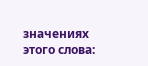значениях этого слова: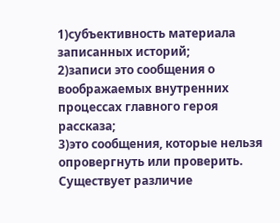1)субъективность материала записанных историй;
2)записи это сообщения о воображаемых внутренних процессах главного героя рассказа;
3)это сообщения, которые нельзя опровергнуть или проверить.
Существует различие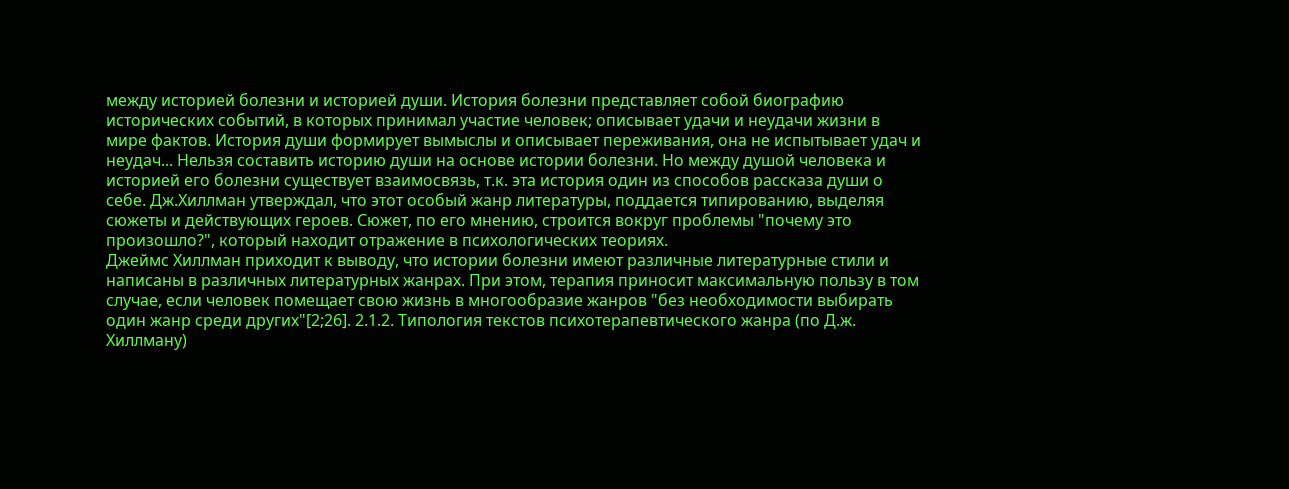между историей болезни и историей души. История болезни представляет собой биографию исторических событий, в которых принимал участие человек; описывает удачи и неудачи жизни в мире фактов. История души формирует вымыслы и описывает переживания, она не испытывает удач и неудач... Нельзя составить историю души на основе истории болезни. Но между душой человека и историей его болезни существует взаимосвязь, т.к. эта история один из способов рассказа души о себе. Дж.Хиллман утверждал, что этот особый жанр литературы, поддается типированию, выделяя сюжеты и действующих героев. Сюжет, по его мнению, строится вокруг проблемы "почему это произошло?", который находит отражение в психологических теориях.
Джеймс Хиллман приходит к выводу, что истории болезни имеют различные литературные стили и написаны в различных литературных жанрах. При этом, терапия приносит максимальную пользу в том случае, если человек помещает свою жизнь в многообразие жанров "без необходимости выбирать один жанр среди других"[2;26]. 2.1.2. Типология текстов психотерапевтического жанра (по Д.ж. Хиллману)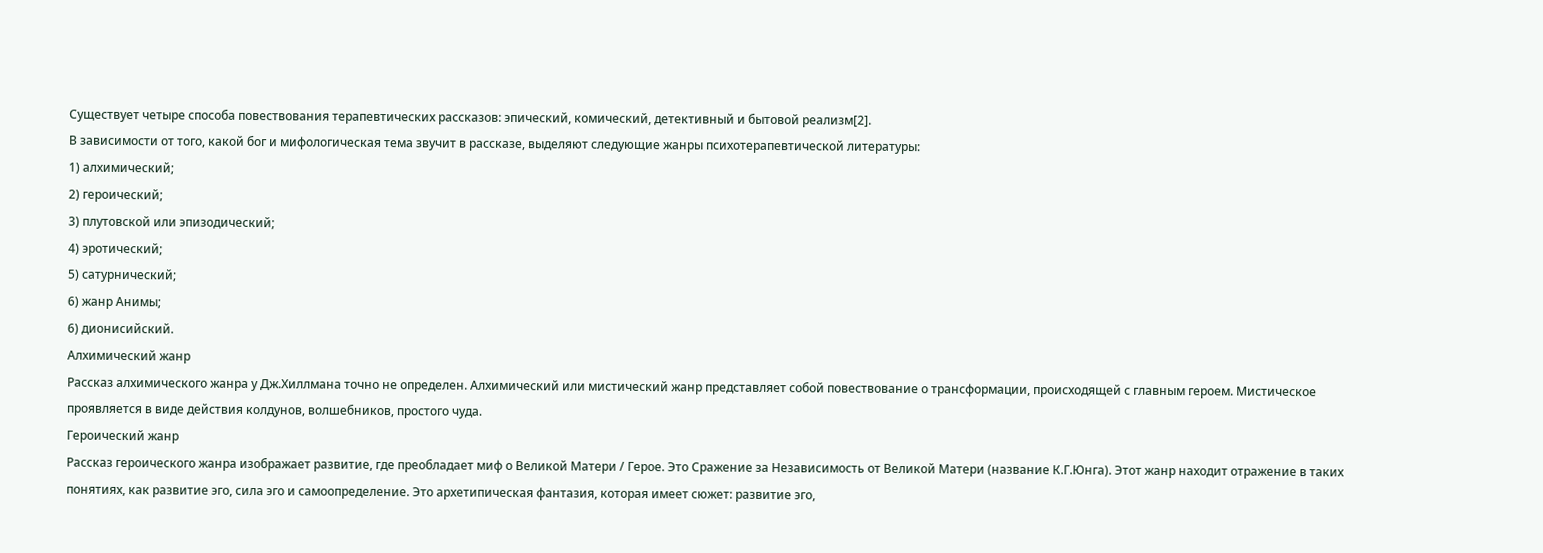Существует четыре способа повествования терапевтических рассказов: эпический, комический, детективный и бытовой реализм[2].
В зависимости от того, какой бог и мифологическая тема звучит в рассказе, выделяют следующие жанры психотерапевтической литературы:
1) алхимический;
2) героический;
3) плутовской или эпизодический;
4) эротический;
5) сатурнический;
6) жанр Анимы;
6) дионисийский.
Алхимический жанр
Рассказ алхимического жанра у Дж.Хиллмана точно не определен. Алхимический или мистический жанр представляет собой повествование о трансформации, происходящей с главным героем. Мистическое проявляется в виде действия колдунов, волшебников, простого чуда.
Героический жанр
Рассказ героического жанра изображает развитие, где преобладает миф о Великой Матери / Герое. Это Сражение за Независимость от Великой Матери (название К.Г.Юнга). Этот жанр находит отражение в таких понятиях, как развитие эго, сила эго и самоопределение. Это архетипическая фантазия, которая имеет сюжет: развитие эго,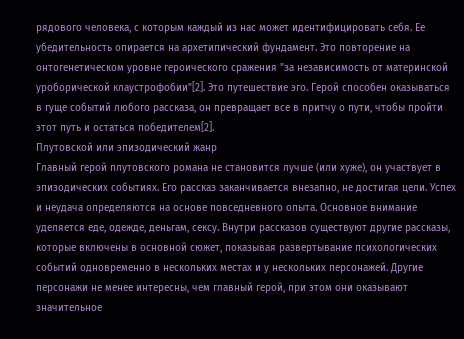рядового человека, с которым каждый из нас может идентифицировать себя. Ее убедительность опирается на архетипический фундамент. Это повторение на онтогенетическом уровне героического сражения "за независимость от материнской уроборической клаустрофобии"[2]. Это путешествие эго. Герой способен оказываться в гуще событий любого рассказа, он превращает все в притчу о пути, чтобы пройти этот путь и остаться победителем[2].
Плутовской или эпизодический жанр
Главный герой плутовского романа не становится лучше (или хуже), он участвует в эпизодических событиях. Его рассказ заканчивается внезапно, не достигая цели. Успех и неудача определяются на основе повседневного опыта. Основное внимание уделяется еде, одежде, деньгам, сексу. Внутри рассказов существуют другие рассказы, которые включены в основной сюжет, показывая развертывание психологических событий одновременно в нескольких местах и у нескольких персонажей. Другие персонажи не менее интересны, чем главный герой, при этом они оказывают значительное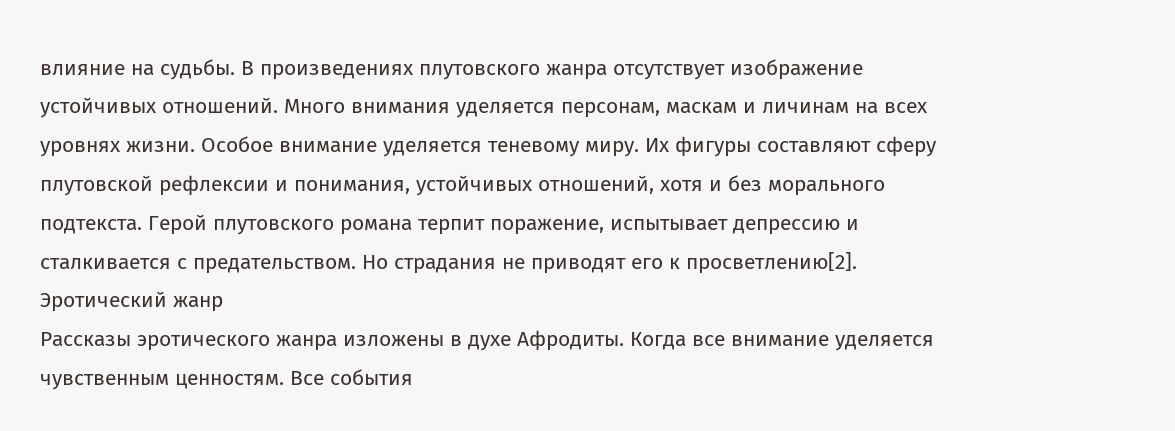влияние на судьбы. В произведениях плутовского жанра отсутствует изображение устойчивых отношений. Много внимания уделяется персонам, маскам и личинам на всех уровнях жизни. Особое внимание уделяется теневому миру. Их фигуры составляют сферу плутовской рефлексии и понимания, устойчивых отношений, хотя и без морального подтекста. Герой плутовского романа терпит поражение, испытывает депрессию и сталкивается с предательством. Но страдания не приводят его к просветлению[2].
Эротический жанр
Рассказы эротического жанра изложены в духе Афродиты. Когда все внимание уделяется чувственным ценностям. Все события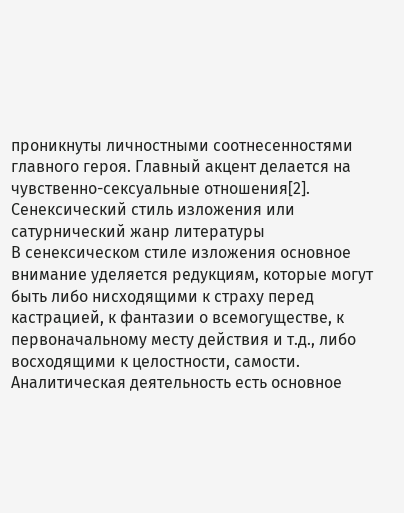проникнуты личностными соотнесенностями главного героя. Главный акцент делается на чувственно-сексуальные отношения[2].
Сенексический стиль изложения или сатурнический жанр литературы
В сенексическом стиле изложения основное внимание уделяется редукциям, которые могут быть либо нисходящими к страху перед кастрацией, к фантазии о всемогуществе, к первоначальному месту действия и т.д., либо восходящими к целостности, самости. Аналитическая деятельность есть основное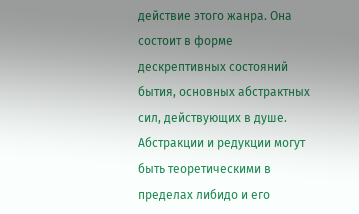действие этого жанра. Она состоит в форме дескрептивных состояний бытия, основных абстрактных сил, действующих в душе. Абстракции и редукции могут быть теоретическими в пределах либидо и его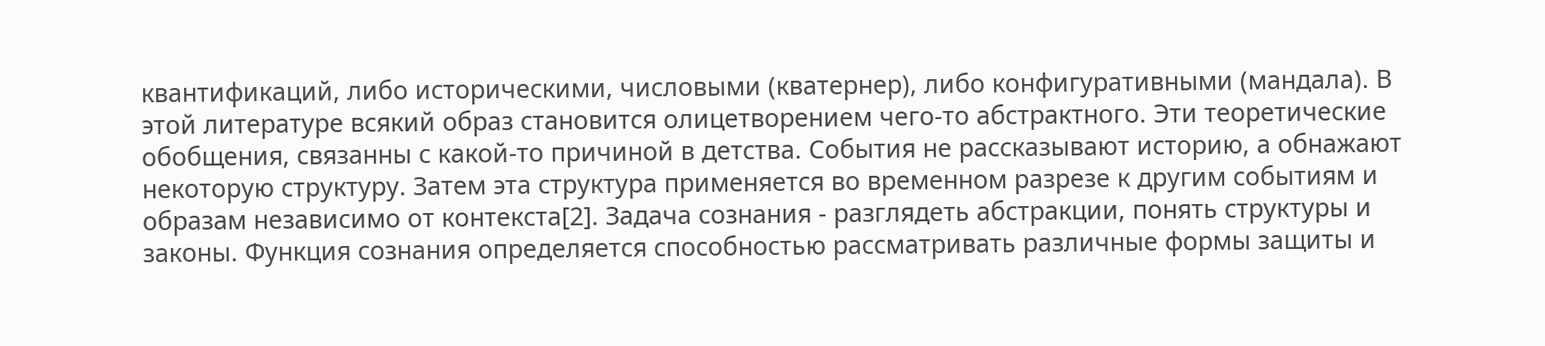квантификаций, либо историческими, числовыми (кватернер), либо конфигуративными (мандала). В этой литературе всякий образ становится олицетворением чего-то абстрактного. Эти теоретические обобщения, связанны с какой-то причиной в детства. События не рассказывают историю, а обнажают некоторую структуру. Затем эта структура применяется во временном разрезе к другим событиям и образам независимо от контекста[2]. Задача сознания - разглядеть абстракции, понять структуры и законы. Функция сознания определяется способностью рассматривать различные формы защиты и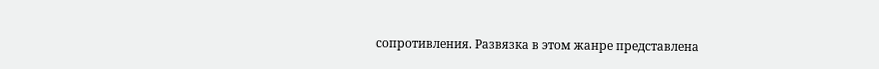сопротивления. Развязка в этом жанре представлена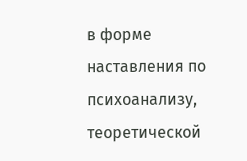в форме наставления по психоанализу, теоретической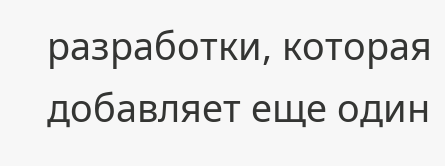разработки, которая добавляет еще один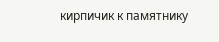кирпичик к памятнику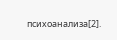психоанализа[2].